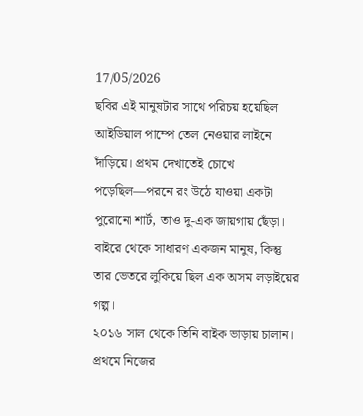17/05/2026
ছবির এই মানুষটার সাথে পরিচয় হয়েছিল আইডিয়াল পাম্পে তেল নেওয়ার লাইনে দাঁড়িয়ে। প্রথম দেখাতেই চোখে পড়েছিল—পরনে রং উঠে যাওয়া একটা পুরোনো শার্ট, তাও দু-এক জায়গায় ছেঁড়া। বাইরে থেকে সাধারণ একজন মানুষ, কিন্তু তার ভেতরে লুকিয়ে ছিল এক অসম লড়াইয়ের গল্প।
২০১৬ সাল থেকে তিনি বাইক ভাড়ায় চালান। প্রথমে নিজের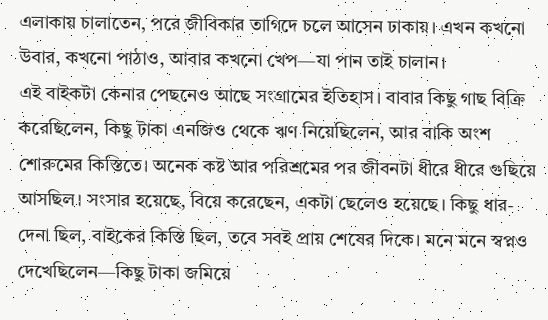এলাকায় চালাতেন, পরে জীবিকার তাগিদে চলে আসেন ঢাকায়। এখন কখনো উবার, কখনো পাঠাও, আবার কখনো খেপ—যা পান তাই চালান।
এই বাইকটা কেনার পেছনেও আছে সংগ্রামের ইতিহাস। বাবার কিছু গাছ বিক্রি করেছিলেন, কিছু টাকা এনজিও থেকে ঋণ নিয়েছিলেন, আর বাকি অংশ শোরুমের কিস্তিতে। অনেক কষ্ট আর পরিশ্রমের পর জীবনটা ধীরে ধীরে গুছিয়ে আসছিল। সংসার হয়েছে, বিয়ে করেছেন, একটা ছেলেও হয়েছে। কিছু ধার-দেনা ছিল, বাইকের কিস্তি ছিল, তবে সবই প্রায় শেষের দিকে। মনে মনে স্বপ্নও দেখেছিলেন—কিছু টাকা জমিয়ে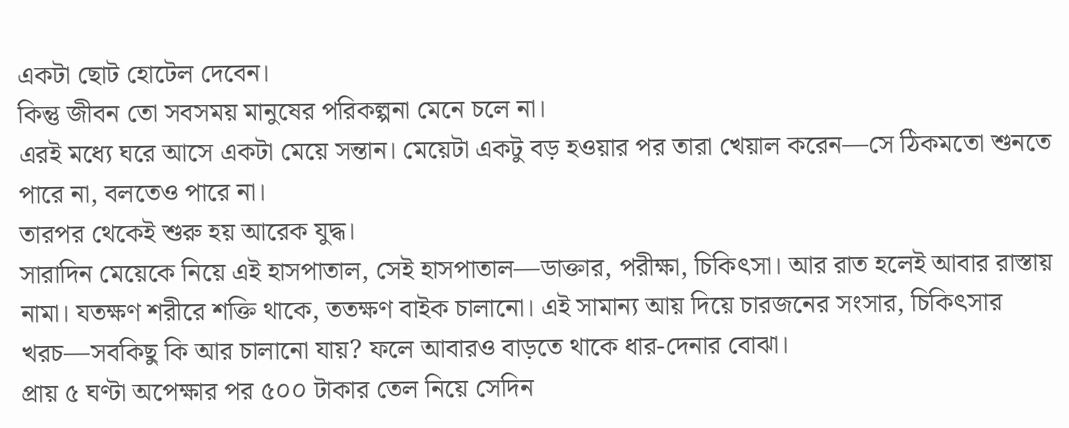একটা ছোট হোটেল দেবেন।
কিন্তু জীবন তো সবসময় মানুষের পরিকল্পনা মেনে চলে না।
এরই মধ্যে ঘরে আসে একটা মেয়ে সন্তান। মেয়েটা একটু বড় হওয়ার পর তারা খেয়াল করেন—সে ঠিকমতো শুনতে পারে না, বলতেও পারে না।
তারপর থেকেই শুরু হয় আরেক যুদ্ধ।
সারাদিন মেয়েকে নিয়ে এই হাসপাতাল, সেই হাসপাতাল—ডাক্তার, পরীক্ষা, চিকিৎসা। আর রাত হলেই আবার রাস্তায় নামা। যতক্ষণ শরীরে শক্তি থাকে, ততক্ষণ বাইক চালানো। এই সামান্য আয় দিয়ে চারজনের সংসার, চিকিৎসার খরচ—সবকিছু কি আর চালানো যায়? ফলে আবারও বাড়তে থাকে ধার-দেনার বোঝা।
প্রায় ৫ ঘণ্টা অপেক্ষার পর ৫০০ টাকার তেল নিয়ে সেদিন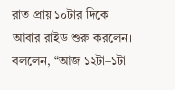রাত প্রায় ১০টার দিকে আবার রাইড শুরু করলেন। বললেন, “আজ ১২টা–১টা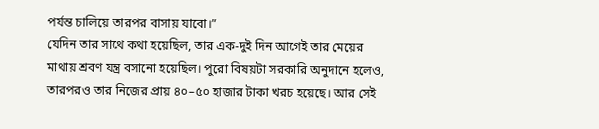পর্যন্ত চালিয়ে তারপর বাসায় যাবো।”
যেদিন তার সাথে কথা হয়েছিল, তার এক-দুই দিন আগেই তার মেয়ের মাথায় শ্রবণ যন্ত্র বসানো হয়েছিল। পুরো বিষয়টা সরকারি অনুদানে হলেও, তারপরও তার নিজের প্রায় ৪০–৫০ হাজার টাকা খরচ হয়েছে। আর সেই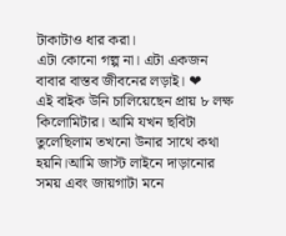টাকাটাও ধার করা।
এটা কোনো গল্প না। এটা একজন বাবার বাস্তব জীবনের লড়াই। ❤
এই বাইক উনি চালিয়েছেন প্রায় ৮ লক্ষ কিলোমিটার। আমি যখন ছবিটা তুলেছিলাম তখনো উনার সাথে কথা হয়নি।আমি জাস্ট লাইনে দাড়ানোর সময় এবং জায়গাটা মনে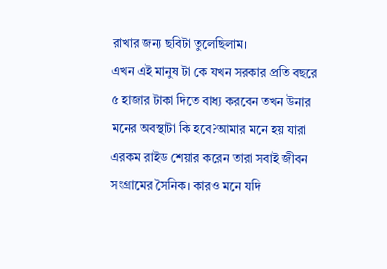রাখার জন্য ছবিটা তুলেছিলাম।
এখন এই মানুষ টা কে যখন সরকার প্রতি বছরে ৫ হাজার টাকা দিতে বাধ্য করবেন তখন উনার মনের অবস্থাটা কি হবে?আমার মনে হয় যারা এরকম রাইড শেয়ার করেন তারা সবাই জীবন সংগ্রামের সৈনিক। কারও মনে যদি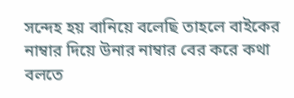সন্দেহ হয় বানিয়ে বলেছি তাহলে বাইকের নাম্বার দিয়ে উনার নাম্বার বের করে কথা বলতে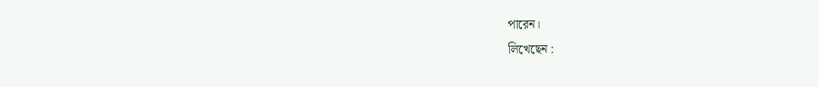পারেন।
লিখেছেন :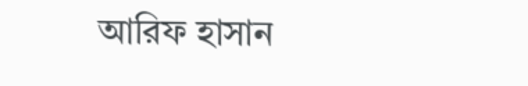আরিফ হাসান